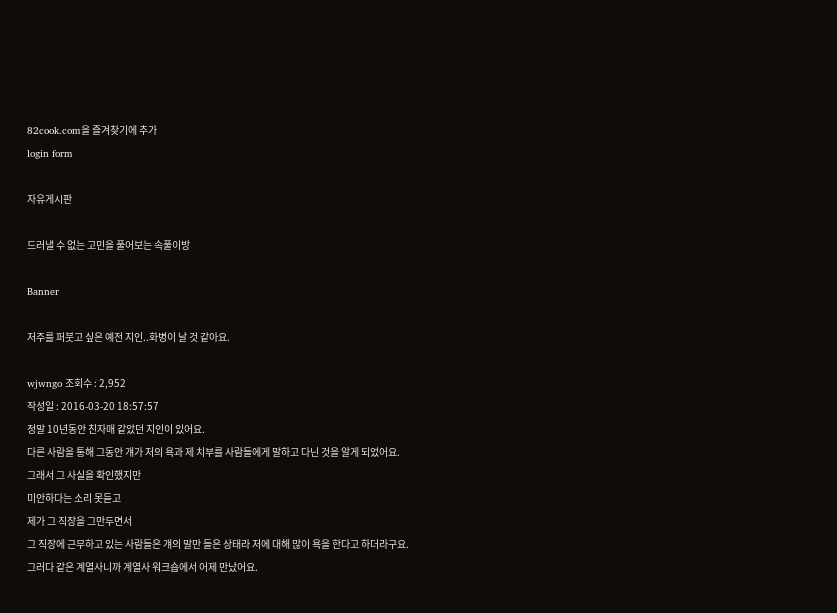82cook.com을 즐겨찾기에 추가
login form

자유게시판

드러낼 수 없는 고민을 풀어보는 속풀이방

Banner

저주를 퍼붓고 싶은 예전 지인..화병이 날 것 같아요.

wjwngo 조회수 : 2,952
작성일 : 2016-03-20 18:57:57
정말 10년동안 친자매 같았던 지인이 있어요.
다른 사람을 통해 그동안 걔가 저의 욕과 제 치부를 사람들에게 말하고 다닌 것을 알게 되었어요.
그래서 그 사실을 확인했지만
미안하다는 소리 못듣고
제가 그 직장을 그만두면서
그 직장에 근무하고 있는 사람들은 걔의 말만 들은 상태라 저에 대해 많이 욕을 한다고 하더라구요.
그러다 같은 계열사니까 계열사 워크숍에서 어제 만났어요.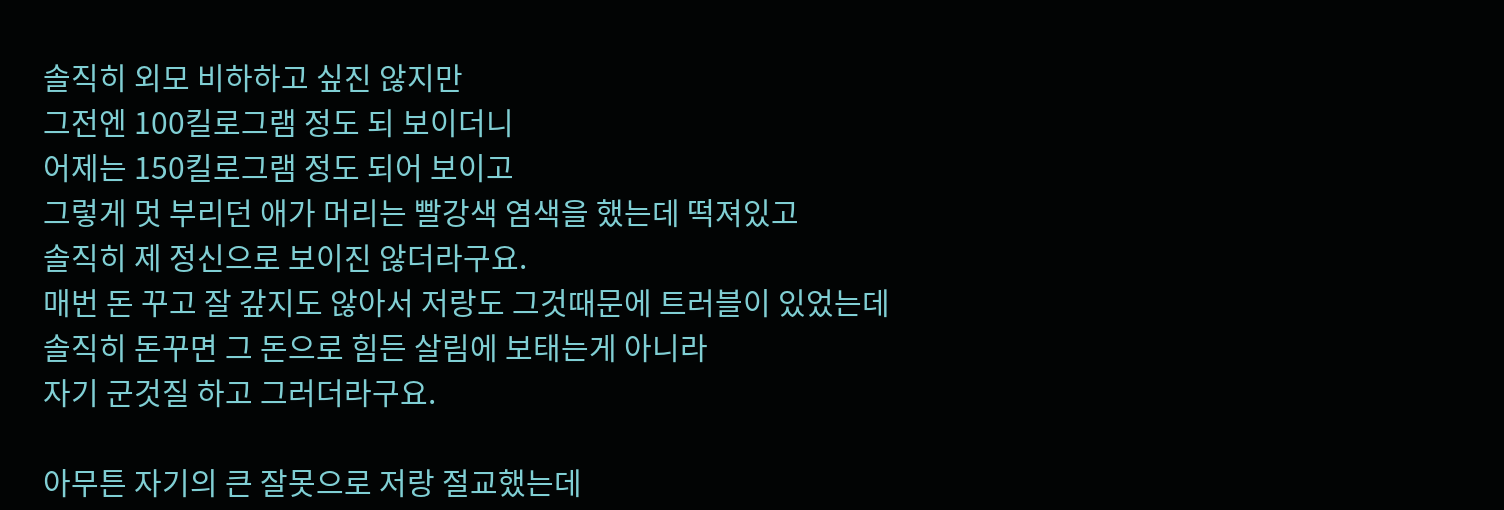솔직히 외모 비하하고 싶진 않지만
그전엔 100킬로그램 정도 되 보이더니
어제는 150킬로그램 정도 되어 보이고
그렇게 멋 부리던 애가 머리는 빨강색 염색을 했는데 떡져있고
솔직히 제 정신으로 보이진 않더라구요.
매번 돈 꾸고 잘 갚지도 않아서 저랑도 그것때문에 트러블이 있었는데
솔직히 돈꾸면 그 돈으로 힘든 살림에 보태는게 아니라
자기 군것질 하고 그러더라구요.

아무튼 자기의 큰 잘못으로 저랑 절교했는데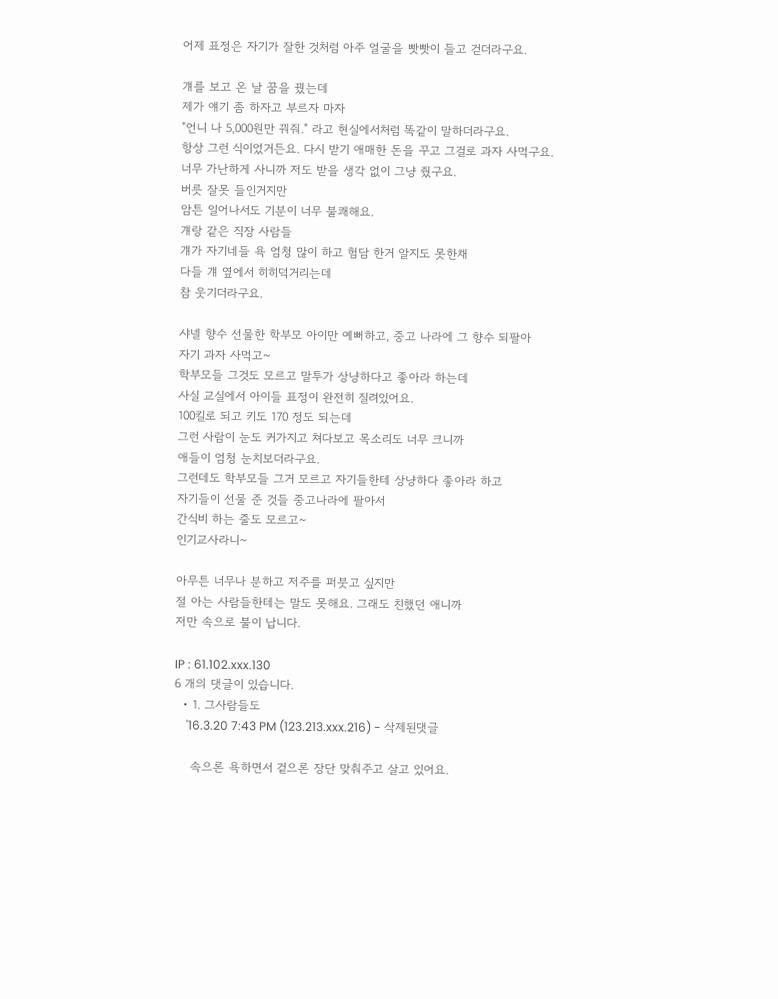어제 표정은 자기가 잘한 것처럼 아주 얼굴을 빳빳이 들고 걷더라구요.

걔를 보고 온 날 꿈을 꿨는데
제가 얘기 좀 하자고 부르자 마자
"언니 나 5,000원만 꿔줘." 라고 현실에서처럼 똑같이 말하더라구요.
항상 그런 식이었거든요. 다시 받기 애매한 돈을 꾸고 그걸로 과자 사먹구요.
너무 가난하게 사니까 저도 받을 생각 없이 그냥 줬구요.
버릇 잘못 들인거지만
암튼 일어나서도 기분이 너무 불쾌해요.
걔랑 같은 직장 사람들
걔가 자기네들 욕 엄청 많이 하고 험담 한거 알지도 못한채
다들 걔 옆에서 히히덕거리는데
참 웃기더라구요.

샤넬 향수 선물한 학부모 아이만 예뻐하고, 중고 나라에 그 향수 되팔아
자기 과자 사먹고~
학부모들 그것도 모르고 말투가 상냥하다고 좋아라 하는데
사실 교실에서 아이들 표정이 완전히 질려있어요.
100킬로 되고 키도 170 정도 되는데
그런 사람이 눈도 커가지고 쳐다보고 목소리도 너무 크니까
애들이 엄청 눈치보더라구요.
그런데도 학부모들 그거 모르고 자기들한테 상냥하다 좋아라 하고
자기들이 선물 준 것들 중고나라에 팔아서
간식비 하는 줄도 모르고~
인기교사라니~

아무튼 너무나 분하고 저주를 퍼붓고 싶지만
절 아는 사람들한테는 말도 못해요. 그래도 친했던 애니까
저만 속으로 불이 납니다.

IP : 61.102.xxx.130
6 개의 댓글이 있습니다.
  • 1. 그사람들도
    '16.3.20 7:43 PM (123.213.xxx.216) - 삭제된댓글

    속으론 욕하면서 겉으론 장단 맞춰주고 살고 있어요.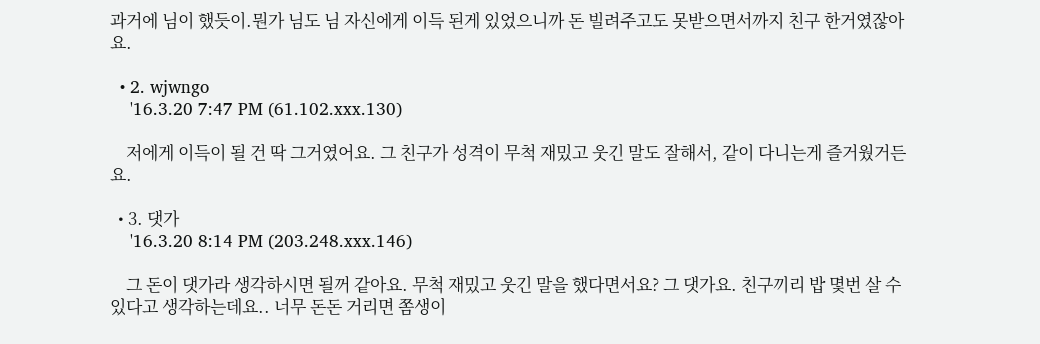과거에 님이 했듯이.뭔가 님도 님 자신에게 이득 된게 있었으니까 돈 빌려주고도 못받으면서까지 친구 한거였잖아요.

  • 2. wjwngo
    '16.3.20 7:47 PM (61.102.xxx.130)

    저에게 이득이 될 건 딱 그거였어요. 그 친구가 성격이 무척 재밌고 웃긴 말도 잘해서, 같이 다니는게 즐거웠거든요.

  • 3. 댓가
    '16.3.20 8:14 PM (203.248.xxx.146)

    그 돈이 댓가라 생각하시면 될꺼 같아요. 무척 재밌고 웃긴 말을 했다면서요? 그 댓가요. 친구끼리 밥 몇번 살 수 있다고 생각하는데요.. 너무 돈돈 거리면 쫌생이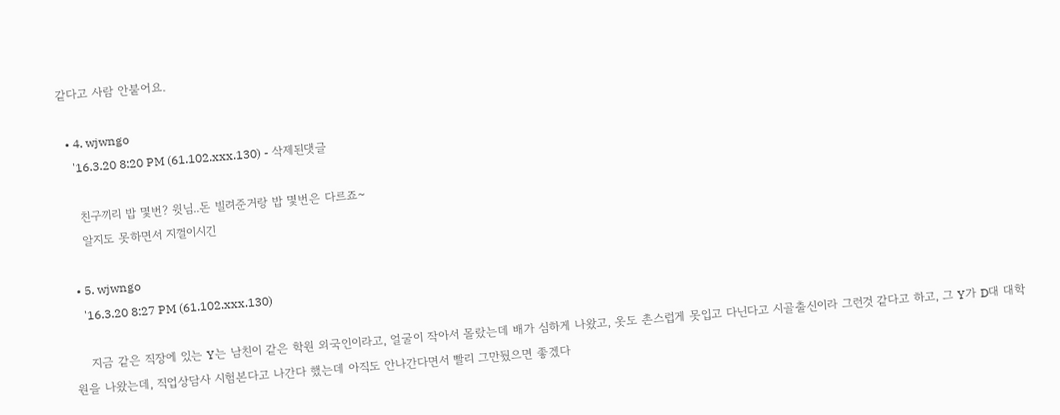같다고 사람 안붙어요.

  • 4. wjwngo
    '16.3.20 8:20 PM (61.102.xxx.130) - 삭제된댓글

    친구끼리 밥 몇번? 윗님..돈 빌려준거랑 밥 몇번은 다르죠~
    알지도 못하면서 지껄이시긴

  • 5. wjwngo
    '16.3.20 8:27 PM (61.102.xxx.130)

    지금 같은 직장에 있는 Y는 남친이 같은 학원 외국인이라고, 얼굴이 작아서 몰랐는데 배가 심하게 나왔고, 옷도 촌스럽게 못입고 다닌다고 시골출신이라 그런것 같다고 하고, 그 Y가 D대 대학원을 나왔는데, 직업상담사 시험본다고 나간다 했는데 아직도 안나간다면서 빨리 그만뒀으면 좋겠다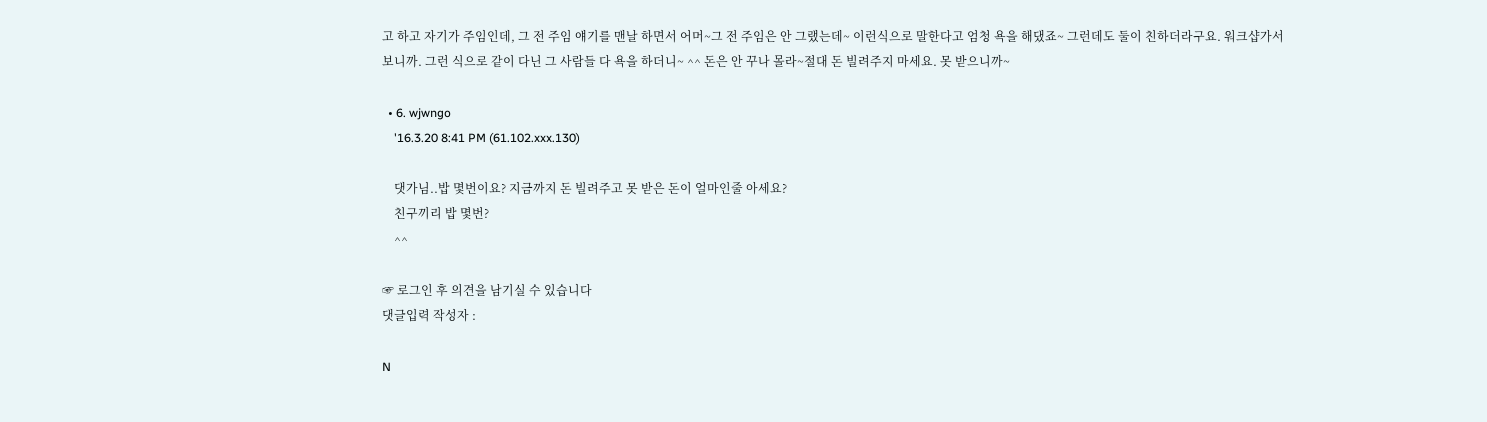고 하고 자기가 주임인데, 그 전 주임 얘기를 맨날 하면서 어머~그 전 주임은 안 그랬는데~ 이런식으로 말한다고 엄청 욕을 해댔죠~ 그런데도 둘이 친하더라구요. 워크샵가서 보니까. 그런 식으로 같이 다닌 그 사람들 다 욕을 하더니~ ^^ 돈은 안 꾸나 몰라~절대 돈 빌려주지 마세요. 못 받으니까~

  • 6. wjwngo
    '16.3.20 8:41 PM (61.102.xxx.130)

    댓가님..밥 몇번이요? 지금까지 돈 빌려주고 못 받은 돈이 얼마인줄 아세요?
    친구끼리 밥 몇번?
    ^^

☞ 로그인 후 의견을 남기실 수 있습니다
댓글입력 작성자 :

N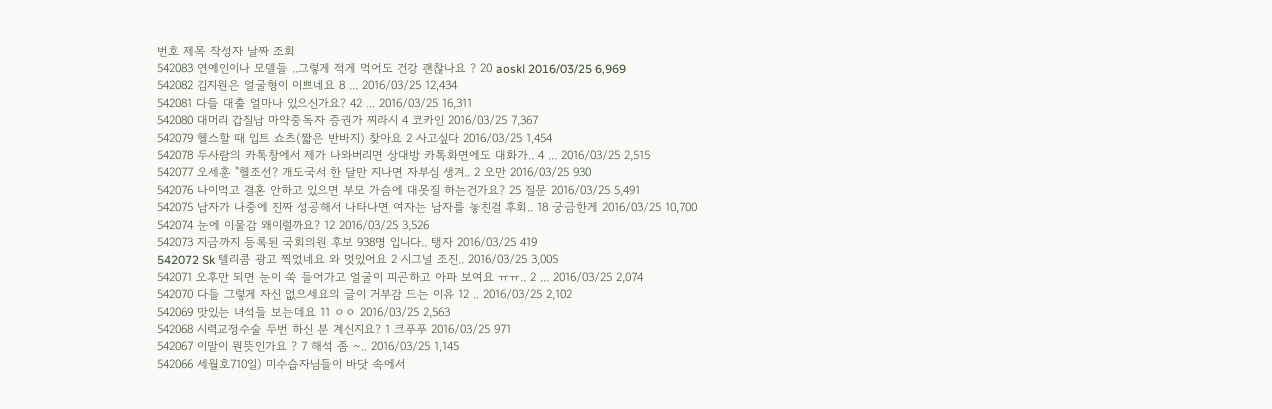번호 제목 작성자 날짜 조회
542083 연예인이나 모델들 ..그렇게 적게 먹어도 건강 괜찮나요 ? 20 aoskl 2016/03/25 6,969
542082 김지원은 얼굴형이 이쁘네요 8 ... 2016/03/25 12,434
542081 다들 대출 얼마나 있으신가요? 42 ... 2016/03/25 16,311
542080 대머리 갑질남 마약중독자 증권가 찌라시 4 코카인 2016/03/25 7,367
542079 헬스할 때 입트 쇼츠(짧은 반바지) 찾아요 2 사고싶다 2016/03/25 1,454
542078 두사람의 카톡창에서 제가 나와버리면 상대방 카톡화면에도 대화가.. 4 ... 2016/03/25 2,515
542077 오세훈 "헬조선? 개도국서 한 달만 지나면 자부심 생겨.. 2 오만 2016/03/25 930
542076 나이먹고 결혼 안하고 있으면 부모 가슴에 대못질 하는건가요? 25 질문 2016/03/25 5,491
542075 남자가 나중에 진짜 성공해서 나타나면 여자는 남자를 놓친걸 후회.. 18 궁금한게 2016/03/25 10,700
542074 눈에 이물감 왜이럴까요? 12 2016/03/25 3,526
542073 지금까지 등록된 국회의원 후보 938명 입니다.. 탱자 2016/03/25 419
542072 Sk 텔리콤 광고 찍었네요 와 멋있어요 2 시그널 조진.. 2016/03/25 3,005
542071 오후만 되면 눈이 쑥 들어가고 얼굴이 피곤하고 아파 보여요 ㅠㅠ.. 2 ... 2016/03/25 2,074
542070 다들 그렇게 자신 없으세요의 글이 거부감 드는 이유 12 .. 2016/03/25 2,102
542069 맛있는 녀석들 보는데요 11 ㅇㅇ 2016/03/25 2,563
542068 시력교정수술 두번 하신 분 계신지요? 1 크푸푸 2016/03/25 971
542067 이말이 뭔뜻인가요 ? 7 해석 좀 ~.. 2016/03/25 1,145
542066 세월호710일) 미수습자님들이 바닷 속에서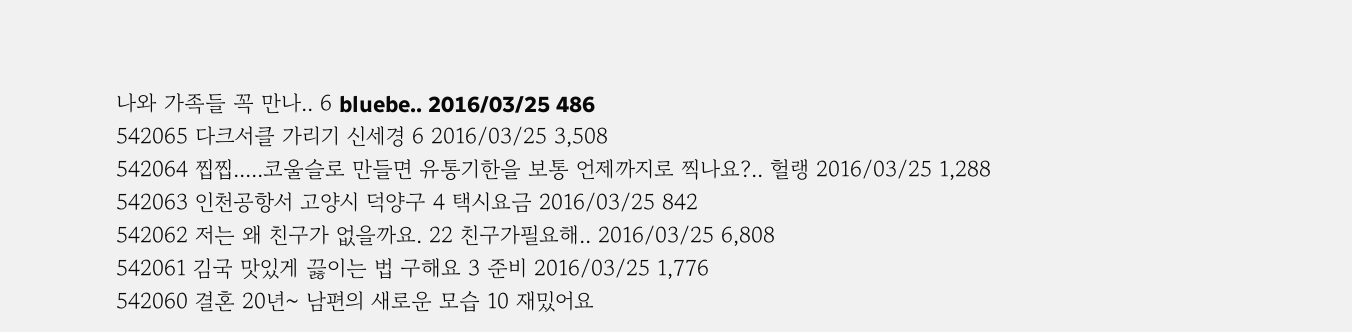나와 가족들 꼭 만나.. 6 bluebe.. 2016/03/25 486
542065 다크서클 가리기 신세경 6 2016/03/25 3,508
542064 찝찝.....코울슬로 만들면 유통기한을 보통 언제까지로 찍나요?.. 헐랭 2016/03/25 1,288
542063 인천공항서 고양시 덕양구 4 택시요금 2016/03/25 842
542062 저는 왜 친구가 없을까요. 22 친구가필요해.. 2016/03/25 6,808
542061 김국 맛있게 끓이는 법 구해요 3 준비 2016/03/25 1,776
542060 결혼 20년~ 남편의 새로운 모습 10 재밌어요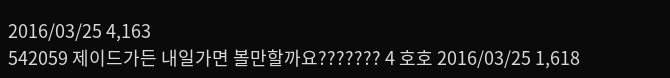2016/03/25 4,163
542059 제이드가든 내일가면 볼만할까요??????? 4 호호 2016/03/25 1,618